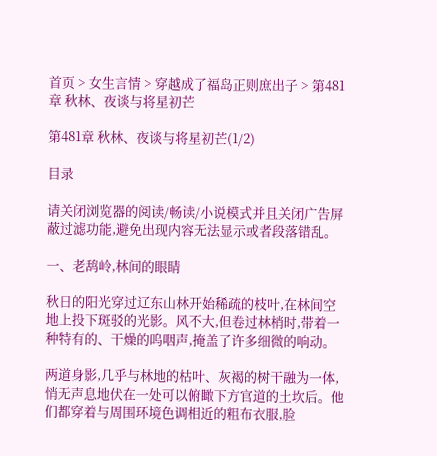首页 > 女生言情 > 穿越成了福岛正则庶出子 > 第481章 秋林、夜谈与将星初芒

第481章 秋林、夜谈与将星初芒(1/2)

目录

请关闭浏览器的阅读/畅读/小说模式并且关闭广告屏蔽过滤功能,避免出现内容无法显示或者段落错乱。

一、老鸹岭,林间的眼睛

秋日的阳光穿过辽东山林开始稀疏的枝叶,在林间空地上投下斑驳的光影。风不大,但卷过林梢时,带着一种特有的、干燥的呜咽声,掩盖了许多细微的响动。

两道身影,几乎与林地的枯叶、灰褐的树干融为一体,悄无声息地伏在一处可以俯瞰下方官道的土坎后。他们都穿着与周围环境色调相近的粗布衣服,脸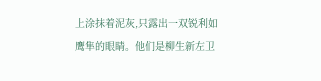上涂抹着泥灰,只露出一双锐利如鹰隼的眼睛。他们是柳生新左卫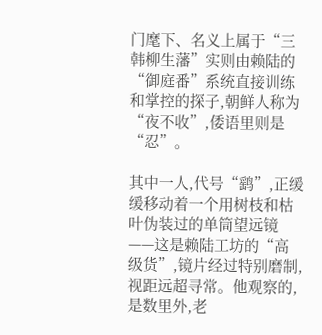门麾下、名义上属于“三韩柳生藩”实则由赖陆的“御庭番”系统直接训练和掌控的探子,朝鲜人称为“夜不收”,倭语里则是“忍”。

其中一人,代号“鹞”,正缓缓移动着一个用树枝和枯叶伪装过的单筒望远镜——这是赖陆工坊的“高级货”,镜片经过特别磨制,视距远超寻常。他观察的,是数里外,老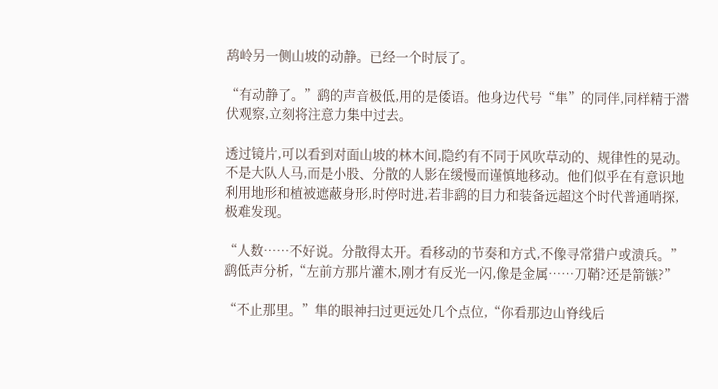鸹岭另一侧山坡的动静。已经一个时辰了。

“有动静了。”鹞的声音极低,用的是倭语。他身边代号“隼”的同伴,同样精于潜伏观察,立刻将注意力集中过去。

透过镜片,可以看到对面山坡的林木间,隐约有不同于风吹草动的、规律性的晃动。不是大队人马,而是小股、分散的人影在缓慢而谨慎地移动。他们似乎在有意识地利用地形和植被遮蔽身形,时停时进,若非鹞的目力和装备远超这个时代普通哨探,极难发现。

“人数……不好说。分散得太开。看移动的节奏和方式,不像寻常猎户或溃兵。”鹞低声分析,“左前方那片灌木,刚才有反光一闪,像是金属……刀鞘?还是箭镞?”

“不止那里。”隼的眼神扫过更远处几个点位,“你看那边山脊线后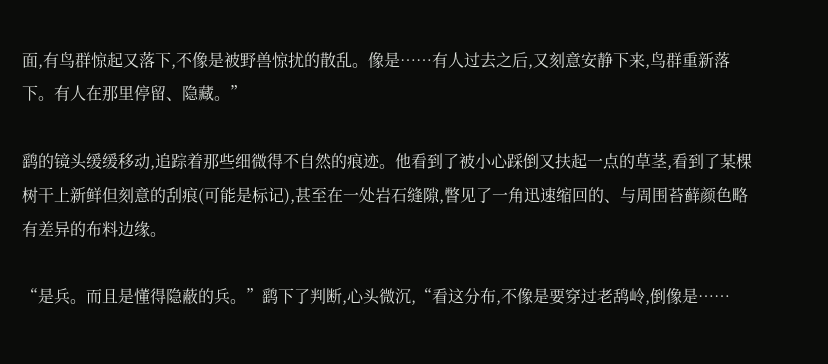面,有鸟群惊起又落下,不像是被野兽惊扰的散乱。像是……有人过去之后,又刻意安静下来,鸟群重新落下。有人在那里停留、隐藏。”

鹞的镜头缓缓移动,追踪着那些细微得不自然的痕迹。他看到了被小心踩倒又扶起一点的草茎,看到了某棵树干上新鲜但刻意的刮痕(可能是标记),甚至在一处岩石缝隙,瞥见了一角迅速缩回的、与周围苔藓颜色略有差异的布料边缘。

“是兵。而且是懂得隐蔽的兵。”鹞下了判断,心头微沉,“看这分布,不像是要穿过老鸹岭,倒像是……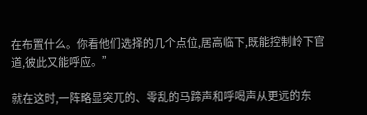在布置什么。你看他们选择的几个点位,居高临下,既能控制岭下官道,彼此又能呼应。”

就在这时,一阵略显突兀的、零乱的马蹄声和呼喝声从更远的东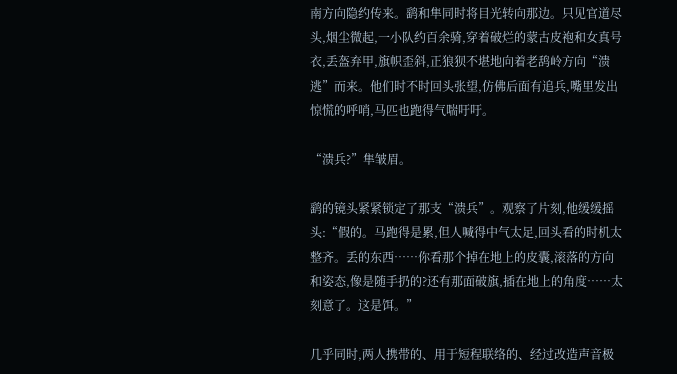南方向隐约传来。鹞和隼同时将目光转向那边。只见官道尽头,烟尘微起,一小队约百余骑,穿着破烂的蒙古皮袍和女真号衣,丢盔弃甲,旗帜歪斜,正狼狈不堪地向着老鸹岭方向“溃逃”而来。他们时不时回头张望,仿佛后面有追兵,嘴里发出惊慌的呼哨,马匹也跑得气喘吁吁。

“溃兵?”隼皱眉。

鹞的镜头紧紧锁定了那支“溃兵”。观察了片刻,他缓缓摇头:“假的。马跑得是累,但人喊得中气太足,回头看的时机太整齐。丢的东西……你看那个掉在地上的皮囊,滚落的方向和姿态,像是随手扔的?还有那面破旗,插在地上的角度……太刻意了。这是饵。”

几乎同时,两人携带的、用于短程联络的、经过改造声音极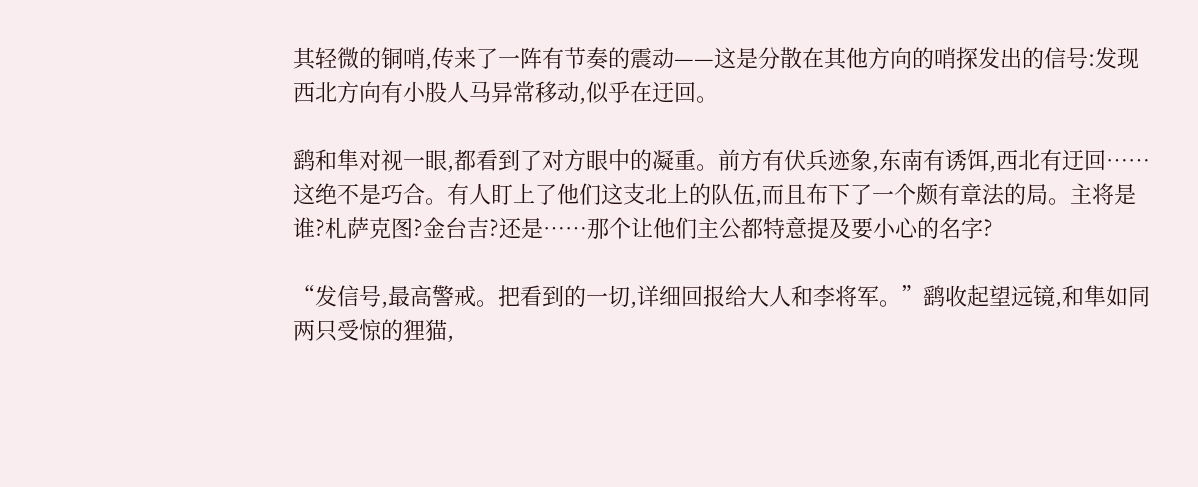其轻微的铜哨,传来了一阵有节奏的震动——这是分散在其他方向的哨探发出的信号:发现西北方向有小股人马异常移动,似乎在迂回。

鹞和隼对视一眼,都看到了对方眼中的凝重。前方有伏兵迹象,东南有诱饵,西北有迂回……这绝不是巧合。有人盯上了他们这支北上的队伍,而且布下了一个颇有章法的局。主将是谁?札萨克图?金台吉?还是……那个让他们主公都特意提及要小心的名字?

“发信号,最高警戒。把看到的一切,详细回报给大人和李将军。”鹞收起望远镜,和隼如同两只受惊的狸猫,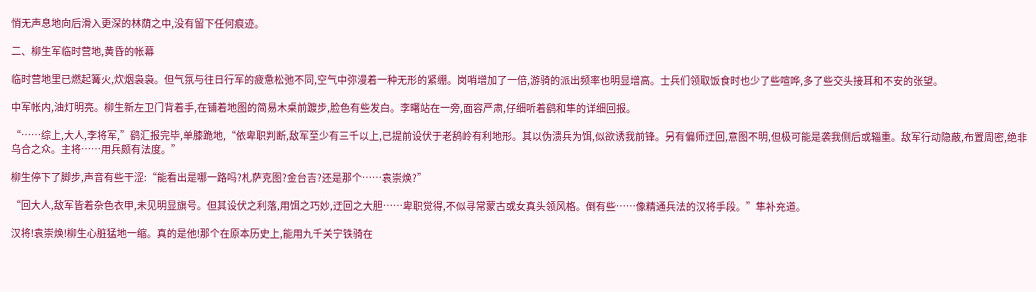悄无声息地向后滑入更深的林荫之中,没有留下任何痕迹。

二、柳生军临时营地,黄昏的帐幕

临时营地里已燃起篝火,炊烟袅袅。但气氛与往日行军的疲惫松弛不同,空气中弥漫着一种无形的紧绷。岗哨增加了一倍,游骑的派出频率也明显增高。士兵们领取饭食时也少了些喧哗,多了些交头接耳和不安的张望。

中军帐内,油灯明亮。柳生新左卫门背着手,在铺着地图的简易木桌前踱步,脸色有些发白。李曙站在一旁,面容严肃,仔细听着鹞和隼的详细回报。

“……综上,大人,李将军,”鹞汇报完毕,单膝跪地,“依卑职判断,敌军至少有三千以上,已提前设伏于老鸹岭有利地形。其以伪溃兵为饵,似欲诱我前锋。另有偏师迂回,意图不明,但极可能是袭我侧后或辎重。敌军行动隐蔽,布置周密,绝非乌合之众。主将……用兵颇有法度。”

柳生停下了脚步,声音有些干涩:“能看出是哪一路吗?札萨克图?金台吉?还是那个……袁崇焕?”

“回大人,敌军皆着杂色衣甲,未见明显旗号。但其设伏之利落,用饵之巧妙,迂回之大胆……卑职觉得,不似寻常蒙古或女真头领风格。倒有些……像精通兵法的汉将手段。”隼补充道。

汉将!袁崇焕!柳生心脏猛地一缩。真的是他!那个在原本历史上,能用九千关宁铁骑在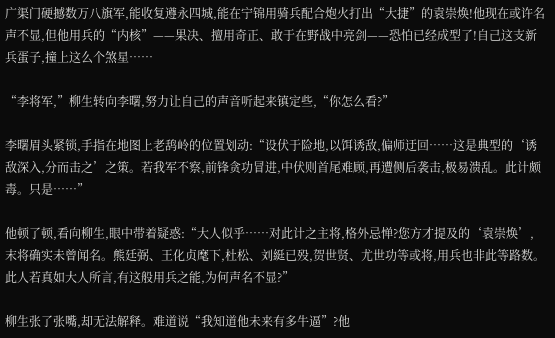广渠门硬撼数万八旗军,能收复遵永四城,能在宁锦用骑兵配合炮火打出“大捷”的袁崇焕!他现在或许名声不显,但他用兵的“内核”——果决、擅用奇正、敢于在野战中亮剑——恐怕已经成型了!自己这支新兵蛋子,撞上这么个煞星……

“李将军,”柳生转向李曙,努力让自己的声音听起来镇定些,“你怎么看?”

李曙眉头紧锁,手指在地图上老鸹岭的位置划动:“设伏于险地,以饵诱敌,偏师迂回……这是典型的‘诱敌深入,分而击之’之策。若我军不察,前锋贪功冒进,中伏则首尾难顾,再遭侧后袭击,极易溃乱。此计颇毒。只是……”

他顿了顿,看向柳生,眼中带着疑惑:“大人似乎……对此计之主将,格外忌惮?您方才提及的‘袁崇焕’,末将确实未曾闻名。熊廷弼、王化贞麾下,杜松、刘綎已殁,贺世贤、尤世功等或将,用兵也非此等路数。此人若真如大人所言,有这般用兵之能,为何声名不显?”

柳生张了张嘴,却无法解释。难道说“我知道他未来有多牛逼”?他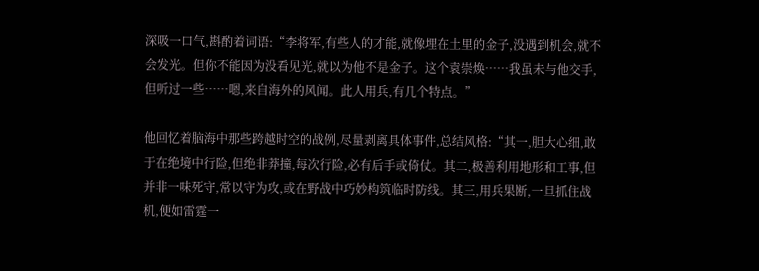深吸一口气,斟酌着词语:“李将军,有些人的才能,就像埋在土里的金子,没遇到机会,就不会发光。但你不能因为没看见光,就以为他不是金子。这个袁崇焕……我虽未与他交手,但听过一些……嗯,来自海外的风闻。此人用兵,有几个特点。”

他回忆着脑海中那些跨越时空的战例,尽量剥离具体事件,总结风格:“其一,胆大心细,敢于在绝境中行险,但绝非莽撞,每次行险,必有后手或倚仗。其二,极善利用地形和工事,但并非一味死守,常以守为攻,或在野战中巧妙构筑临时防线。其三,用兵果断,一旦抓住战机,便如雷霆一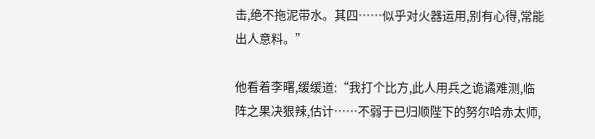击,绝不拖泥带水。其四……似乎对火器运用,别有心得,常能出人意料。”

他看着李曙,缓缓道:“我打个比方,此人用兵之诡谲难测,临阵之果决狠辣,估计……不弱于已归顺陛下的努尔哈赤太师,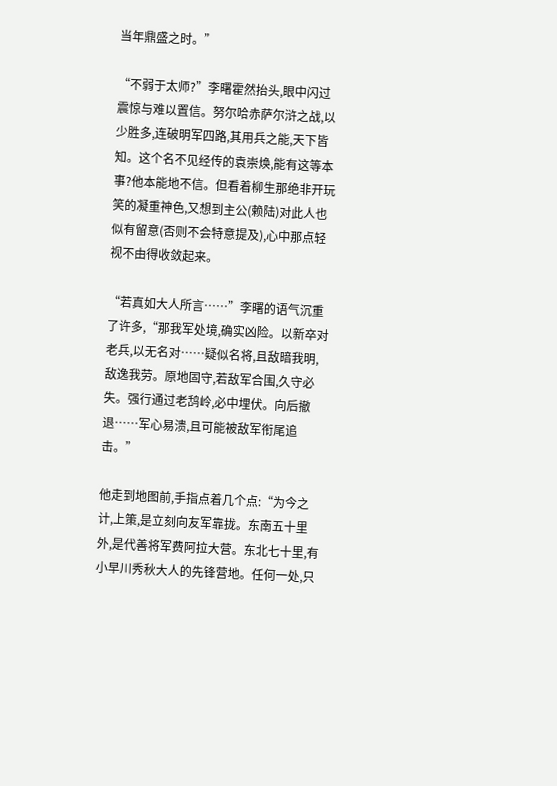当年鼎盛之时。”

“不弱于太师?”李曙霍然抬头,眼中闪过震惊与难以置信。努尔哈赤萨尔浒之战,以少胜多,连破明军四路,其用兵之能,天下皆知。这个名不见经传的袁崇焕,能有这等本事?他本能地不信。但看着柳生那绝非开玩笑的凝重神色,又想到主公(赖陆)对此人也似有留意(否则不会特意提及),心中那点轻视不由得收敛起来。

“若真如大人所言……”李曙的语气沉重了许多,“那我军处境,确实凶险。以新卒对老兵,以无名对……疑似名将,且敌暗我明,敌逸我劳。原地固守,若敌军合围,久守必失。强行通过老鸹岭,必中埋伏。向后撤退……军心易溃,且可能被敌军衔尾追击。”

他走到地图前,手指点着几个点:“为今之计,上策,是立刻向友军靠拢。东南五十里外,是代善将军费阿拉大营。东北七十里,有小早川秀秋大人的先锋营地。任何一处,只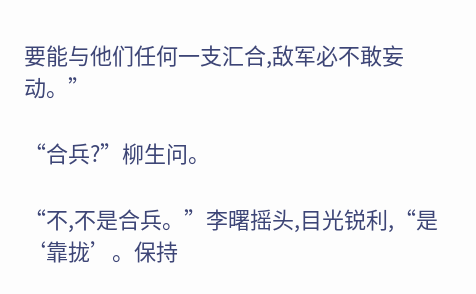要能与他们任何一支汇合,敌军必不敢妄动。”

“合兵?”柳生问。

“不,不是合兵。”李曙摇头,目光锐利,“是‘靠拢’。保持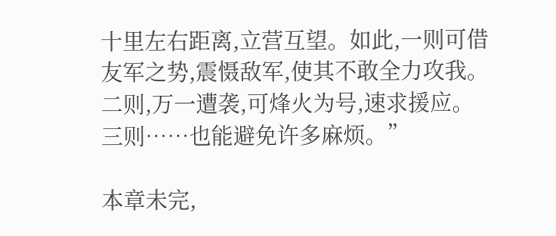十里左右距离,立营互望。如此,一则可借友军之势,震慑敌军,使其不敢全力攻我。二则,万一遭袭,可烽火为号,速求援应。三则……也能避免许多麻烦。”

本章未完,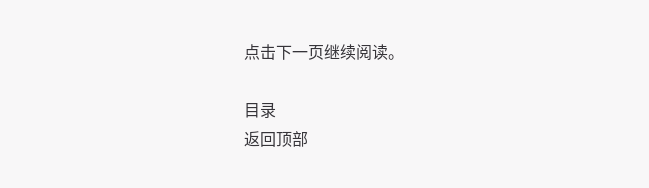点击下一页继续阅读。

目录
返回顶部